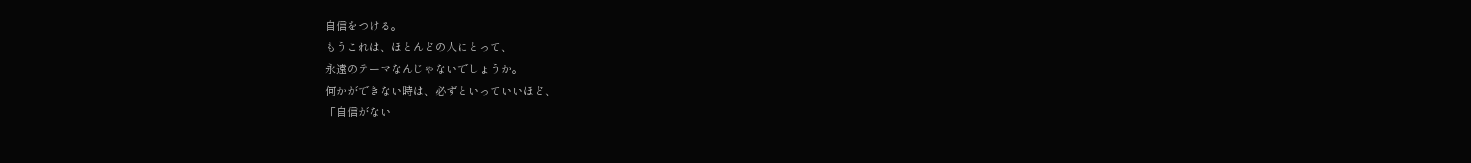自信をつける。
もうこれは、ほとんどの人にとって、
永遠のテーマなんじゃないでしょうか。
何かができない時は、必ずといっていいほど、
「自信がない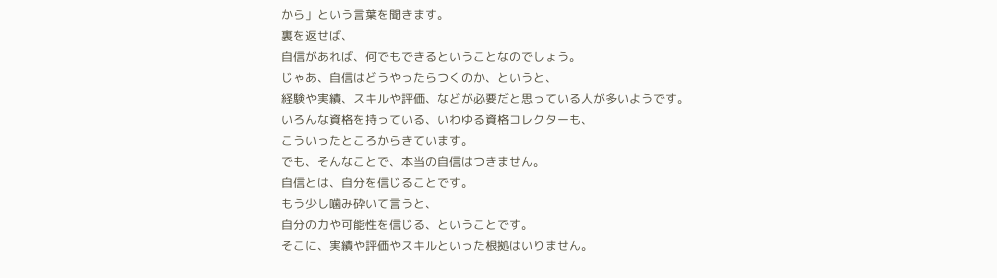から」という言葉を聞きます。
裏を返せば、
自信があれば、何でもできるということなのでしょう。
じゃあ、自信はどうやったらつくのか、というと、
経験や実績、スキルや評価、などが必要だと思っている人が多いようです。
いろんな資格を持っている、いわゆる資格コレクターも、
こういったところからきています。
でも、そんなことで、本当の自信はつきません。
自信とは、自分を信じることです。
もう少し噛み砕いて言うと、
自分の力や可能性を信じる、ということです。
そこに、実績や評価やスキルといった根拠はいりません。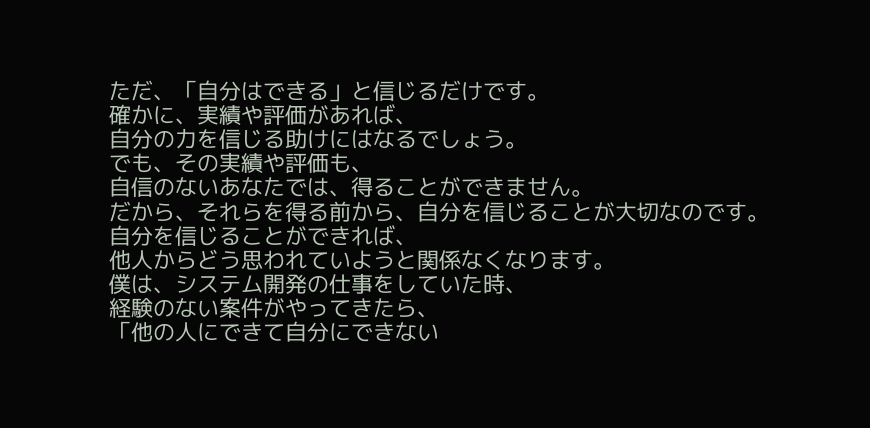ただ、「自分はできる」と信じるだけです。
確かに、実績や評価があれば、
自分の力を信じる助けにはなるでしょう。
でも、その実績や評価も、
自信のないあなたでは、得ることができません。
だから、それらを得る前から、自分を信じることが大切なのです。
自分を信じることができれば、
他人からどう思われていようと関係なくなります。
僕は、システム開発の仕事をしていた時、
経験のない案件がやってきたら、
「他の人にできて自分にできない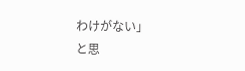わけがない」
と思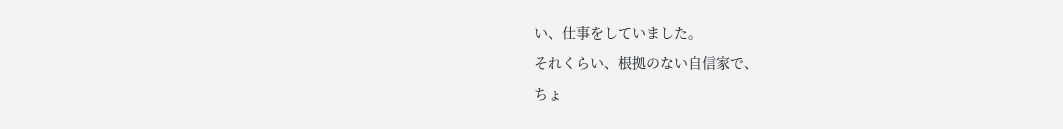い、仕事をしていました。
それくらい、根拠のない自信家で、
ちょ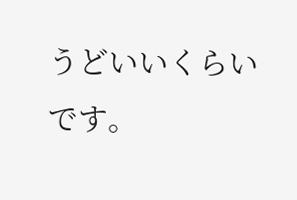うどいいくらいです。